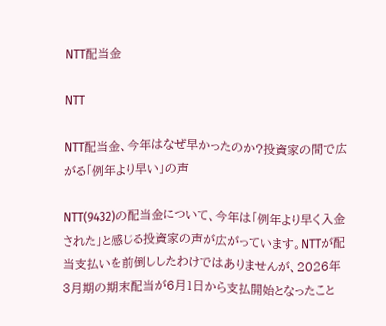NTT配当金

NTT

NTT配当金、今年はなぜ早かったのか?投資家の間で広がる「例年より早い」の声

NTT(9432)の配当金について、今年は「例年より早く入金された」と感じる投資家の声が広がっています。NTTが配当支払いを前倒ししたわけではありませんが、2026年3月期の期末配当が6月1日から支払開始となったこと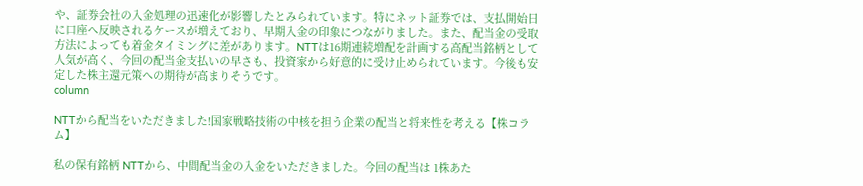や、証券会社の入金処理の迅速化が影響したとみられています。特にネット証券では、支払開始日に口座へ反映されるケースが増えており、早期入金の印象につながりました。また、配当金の受取方法によっても着金タイミングに差があります。NTTは16期連続増配を計画する高配当銘柄として人気が高く、今回の配当金支払いの早さも、投資家から好意的に受け止められています。今後も安定した株主還元策への期待が高まりそうです。
column

NTTから配当をいただきました!国家戦略技術の中核を担う企業の配当と将来性を考える【株コラム】

私の保有銘柄 NTTから、中間配当金の入金をいただきました。今回の配当は 1株あた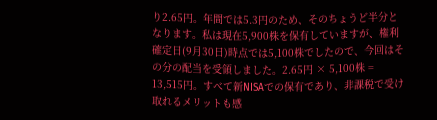り2.65円。年間では5.3円のため、そのちょうど半分となります。私は現在5,900株を保有していますが、権利確定日(9月30日)時点では5,100株でしたので、今回はその分の配当を受領しました。2.65円 × 5,100株 = 13,515円。すべて新NISAでの保有であり、非課税で受け取れるメリットも感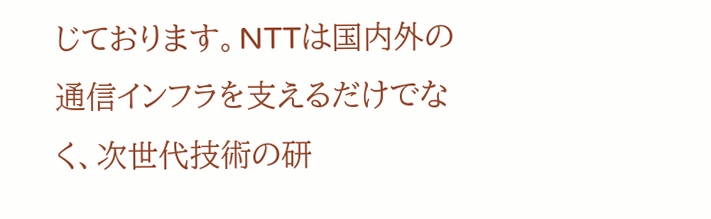じております。NTTは国内外の通信インフラを支えるだけでなく、次世代技術の研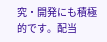究・開発にも積極的です。配当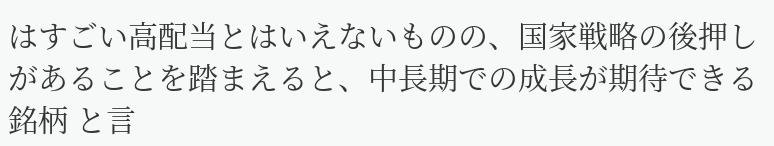はすごい高配当とはいえないものの、国家戦略の後押しがあることを踏まえると、中長期での成長が期待できる銘柄 と言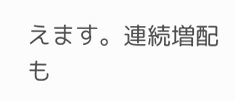えます。連続増配も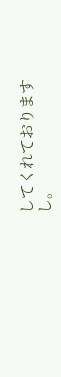してくれておりますし。